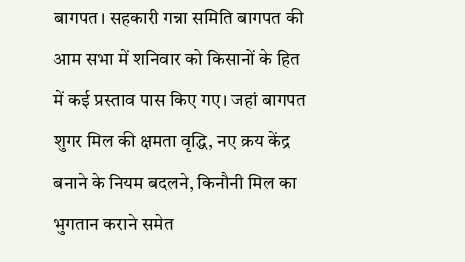बागपत। सहकारी गन्ना समिति बागपत की आम सभा में शनिवार को किसानों के हित में कई प्रस्ताव पास किए गए। जहां बागपत शुगर मिल की क्षमता वृद्धि, नए क्रय केंद्र बनाने के नियम बदलने, किनौनी मिल का भुगतान कराने समेत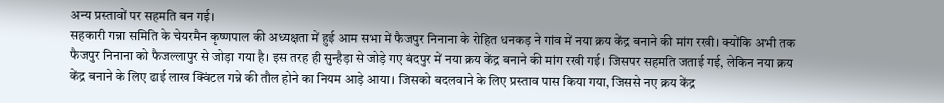अन्य प्रस्तावों पर सहमति बन गई।
सहकारी गन्ना समिति के चेयरमैन कृष्णपाल की अध्यक्षता में हुई आम सभा में फैजपुर निनाना के रोहित धनकड़ ने गांव में नया क्रय केंद्र बनाने की मांग रखी। क्योंकि अभी तक फैजपुर निनाना को फैजल्लापुर से जोड़ा गया है। इस तरह ही सुन्हैड़ा से जोड़े गए बंदपुर में नया क्रय केंद्र बनाने की मांग रखी गई। जिसपर सहमति जताई गई, लेकिन नया क्रय केंद्र बनाने के लिए ढाई लाख क्विंटल गन्ने की तौल होने का नियम आड़े आया। जिसको बदलवाने के लिए प्रस्ताव पास किया गया, जिससे नए क्रय केंद्र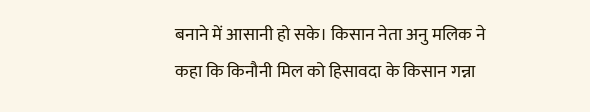बनाने में आसानी हो सके। किसान नेता अनु मलिक ने कहा कि किनौनी मिल को हिसावदा के किसान गन्ना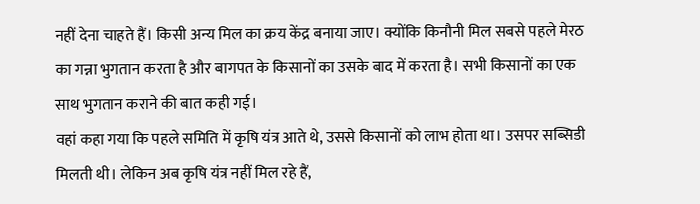नहीं देना चाहते हैं। किसी अन्य मिल का क्रय केंद्र बनाया जाए। क्योंकि किनौनी मिल सबसे पहले मेरठ का गन्ना भुगतान करता है और बागपत के किसानों का उसके बाद में करता है। सभी किसानों का एक साथ भुगतान कराने की बात कही गई।
वहां कहा गया कि पहले समिति में कृषि यंत्र आते थे, उससे किसानों को लाभ होता था। उसपर सब्सिडी मिलती थी। लेकिन अब कृषि यंत्र नहीं मिल रहे हैं,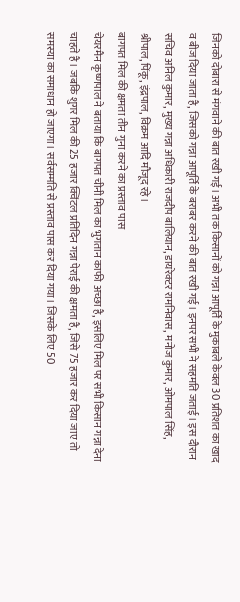जिनको दोबारा से मंगवाने की बात रखी गई। अभी तक किसानों को गन्ना आपूर्ति के मुकाबले केवल 30 प्रतिशत का खाद व बीज दिया जाता है, जिसको गन्ना आपूर्ति के बराबर करने की बात रखी गई। इनपर सभी ने सहमति जताई। इस दौरान सचिव अनिल कुमार, मुख्य गन्ना अधिकारी राजदीप बालियान, डायरेक्टर रामनिवास, मनोज कुमार, ओमपाल सिंह, श्रीपाल, पिंकू, इंद्रपाल, विक्रम आदि मौजूद रहे।
बागपत मिल की क्षमता तीन गुना करने का प्रस्ताव पास
चेयरमैन कृष्णपाल ने बताया कि बागपत चीनी मिल का भुगतान काफी अच्छा है, इसलिए मिल पर सभी किसान गन्ना देना चाहते है। जबकि शुगर मिल की 25 हजार क्विंटल प्रतिदिन गन्ना पेराई की क्षमता है, जिसे 75 हजार कर दिया जाए तो समस्या का समाधान हो जाएगा। सर्वसम्मति से प्रस्ताव पास कर दिया गया। जिसके लिए 50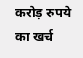करोड़ रुपये का खर्च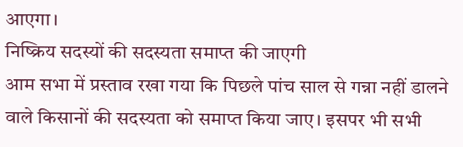आएगा।
निष्क्रिय सदस्यों की सदस्यता समाप्त की जाएगी
आम सभा में प्रस्ताव रखा गया कि पिछले पांच साल से गन्ना नहीं डालने वाले किसानों की सदस्यता को समाप्त किया जाए। इसपर भी सभी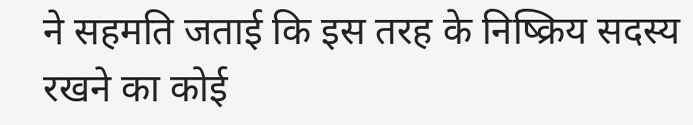ने सहमति जताई कि इस तरह के निष्क्रिय सदस्य रखने का कोई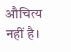औचित्य नहीं है।